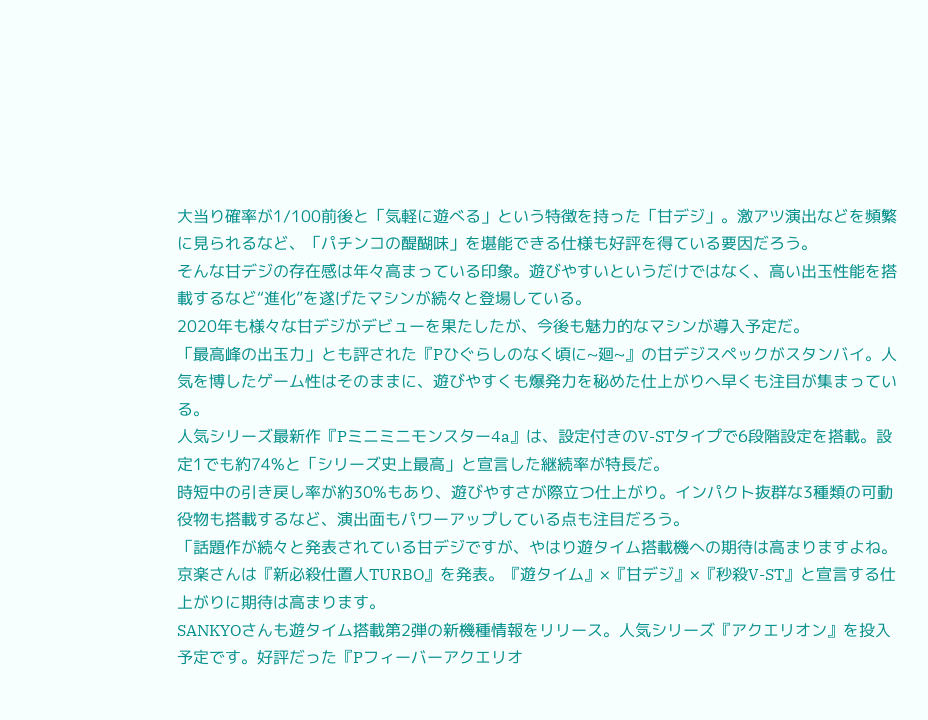大当り確率が1/100前後と「気軽に遊べる」という特徴を持った「甘デジ」。激アツ演出などを頻繁に見られるなど、「パチンコの醍醐味」を堪能できる仕様も好評を得ている要因だろう。
そんな甘デジの存在感は年々高まっている印象。遊びやすいというだけではなく、高い出玉性能を搭載するなど“進化”を遂げたマシンが続々と登場している。
2020年も様々な甘デジがデビューを果たしたが、今後も魅力的なマシンが導入予定だ。
「最高峰の出玉力」とも評された『Pひぐらしのなく頃に~廻~』の甘デジスペックがスタンバイ。人気を博したゲーム性はそのままに、遊びやすくも爆発力を秘めた仕上がりへ早くも注目が集まっている。
人気シリーズ最新作『Pミニミニモンスター4a』は、設定付きのV-STタイプで6段階設定を搭載。設定1でも約74%と「シリーズ史上最高」と宣言した継続率が特長だ。
時短中の引き戻し率が約30%もあり、遊びやすさが際立つ仕上がり。インパクト抜群な3種類の可動役物も搭載するなど、演出面もパワーアップしている点も注目だろう。
「話題作が続々と発表されている甘デジですが、やはり遊タイム搭載機への期待は高まりますよね。京楽さんは『新必殺仕置人TURBO』を発表。『遊タイム』×『甘デジ』×『秒殺V-ST』と宣言する仕上がりに期待は高まります。
SANKYOさんも遊タイム搭載第2弾の新機種情報をリリース。人気シリーズ『アクエリオン』を投入予定です。好評だった『Pフィーバーアクエリオ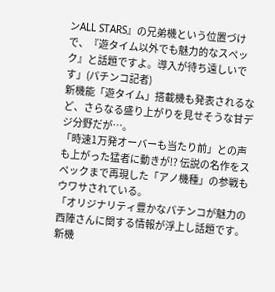ンALL STARS』の兄弟機という位置づけで、『遊タイム以外でも魅力的なスペック』と話題ですよ。導入が待ち遠しいです」(パチンコ記者)
新機能「遊タイム」搭載機も発表されるなど、さらなる盛り上がりを見せそうな甘デジ分野だが…。
「時速1万発オーバーも当たり前」との声も上がった猛者に動きが!? 伝説の名作をスペックまで再現した「アノ機種」の参戦もウワサされている。
「オリジナリティ豊かなパチンコが魅力の西陣さんに関する情報が浮上し話題です。新機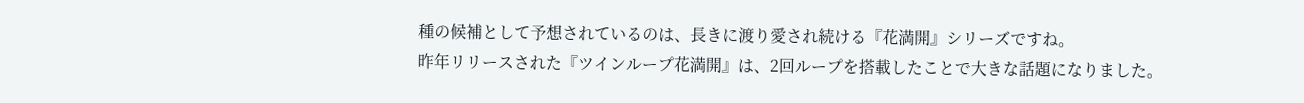種の候補として予想されているのは、長きに渡り愛され続ける『花満開』シリーズですね。
昨年リリースされた『ツインループ花満開』は、2回ループを搭載したことで大きな話題になりました。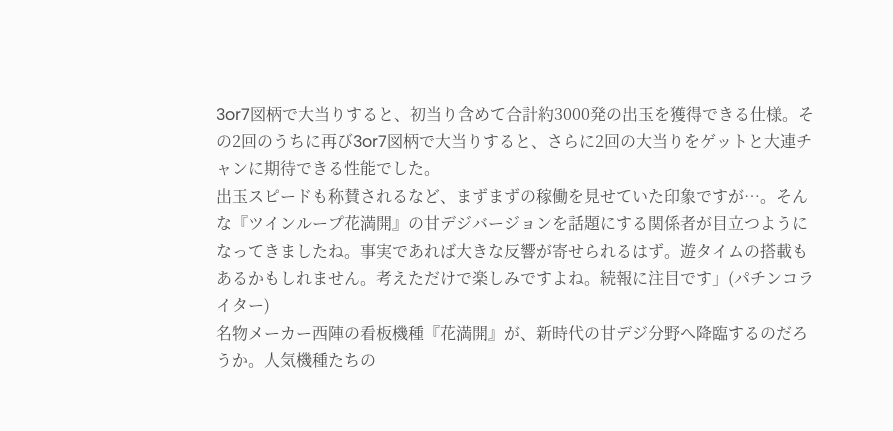3or7図柄で大当りすると、初当り含めて合計約3000発の出玉を獲得できる仕様。その2回のうちに再び3or7図柄で大当りすると、さらに2回の大当りをゲットと大連チャンに期待できる性能でした。
出玉スピードも称賛されるなど、まずまずの稼働を見せていた印象ですが…。そんな『ツインループ花満開』の甘デジバージョンを話題にする関係者が目立つようになってきましたね。事実であれば大きな反響が寄せられるはず。遊タイムの搭載もあるかもしれません。考えただけで楽しみですよね。続報に注目です」(パチンコライター)
名物メーカー西陣の看板機種『花満開』が、新時代の甘デジ分野へ降臨するのだろうか。人気機種たちの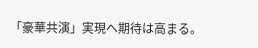「豪華共演」実現へ期待は高まる。